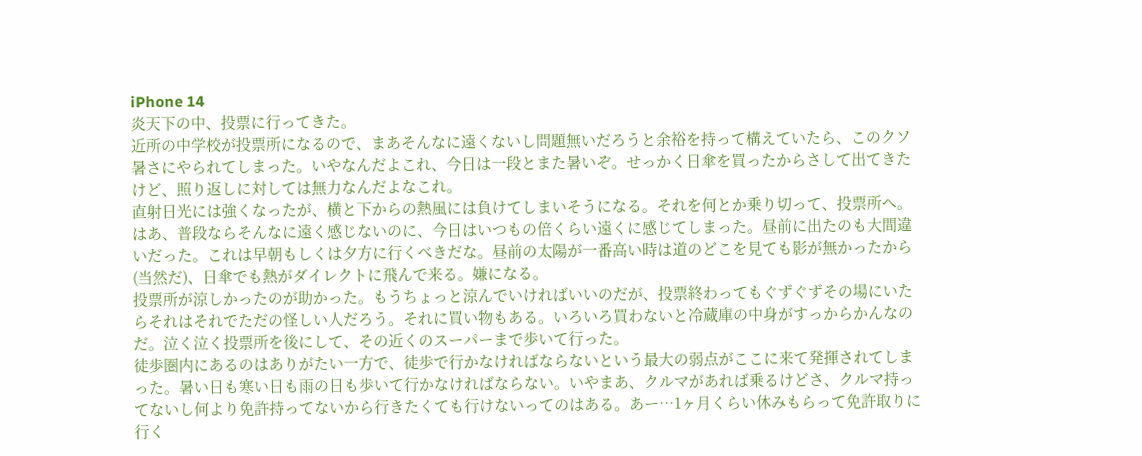iPhone 14
炎天下の中、投票に行ってきた。
近所の中学校が投票所になるので、まあそんなに遠くないし問題無いだろうと余裕を持って構えていたら、このクソ暑さにやられてしまった。いやなんだよこれ、今日は一段とまた暑いぞ。せっかく日傘を買ったからさして出てきたけど、照り返しに対しては無力なんだよなこれ。
直射日光には強くなったが、横と下からの熱風には負けてしまいそうになる。それを何とか乗り切って、投票所へ。はあ、普段ならそんなに遠く感じないのに、今日はいつもの倍くらい遠くに感じてしまった。昼前に出たのも大間違いだった。これは早朝もしくは夕方に行くべきだな。昼前の太陽が一番高い時は道のどこを見ても影が無かったから(当然だ)、日傘でも熱がダイレクトに飛んで来る。嫌になる。
投票所が涼しかったのが助かった。もうちょっと涼んでいければいいのだが、投票終わってもぐずぐずその場にいたらそれはそれでただの怪しい人だろう。それに買い物もある。いろいろ買わないと冷蔵庫の中身がすっからかんなのだ。泣く泣く投票所を後にして、その近くのスーパーまで歩いて行った。
徒歩圏内にあるのはありがたい一方で、徒歩で行かなければならないという最大の弱点がここに来て発揮されてしまった。暑い日も寒い日も雨の日も歩いて行かなければならない。いやまあ、クルマがあれば乗るけどさ、クルマ持ってないし何より免許持ってないから行きたくても行けないってのはある。あー…1ヶ月くらい休みもらって免許取りに行く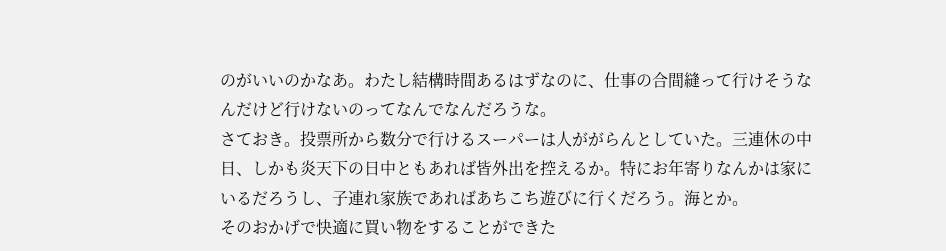のがいいのかなあ。わたし結構時間あるはずなのに、仕事の合間縫って行けそうなんだけど行けないのってなんでなんだろうな。
さておき。投票所から数分で行けるスーパーは人ががらんとしていた。三連休の中日、しかも炎天下の日中ともあれば皆外出を控えるか。特にお年寄りなんかは家にいるだろうし、子連れ家族であればあちこち遊びに行くだろう。海とか。
そのおかげで快適に買い物をすることができた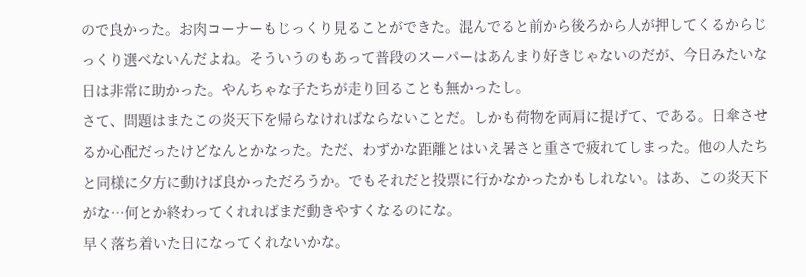ので良かった。お肉コーナーもじっくり見ることができた。混んでると前から後ろから人が押してくるからじっくり選べないんだよね。そういうのもあって普段のスーパーはあんまり好きじゃないのだが、今日みたいな日は非常に助かった。やんちゃな子たちが走り回ることも無かったし。
さて、問題はまたこの炎天下を帰らなければならないことだ。しかも荷物を両肩に提げて、である。日傘させるか心配だったけどなんとかなった。ただ、わずかな距離とはいえ暑さと重さで疲れてしまった。他の人たちと同様に夕方に動けば良かっただろうか。でもそれだと投票に行かなかったかもしれない。はあ、この炎天下がな…何とか終わってくれればまだ動きやすくなるのにな。
早く落ち着いた日になってくれないかな。